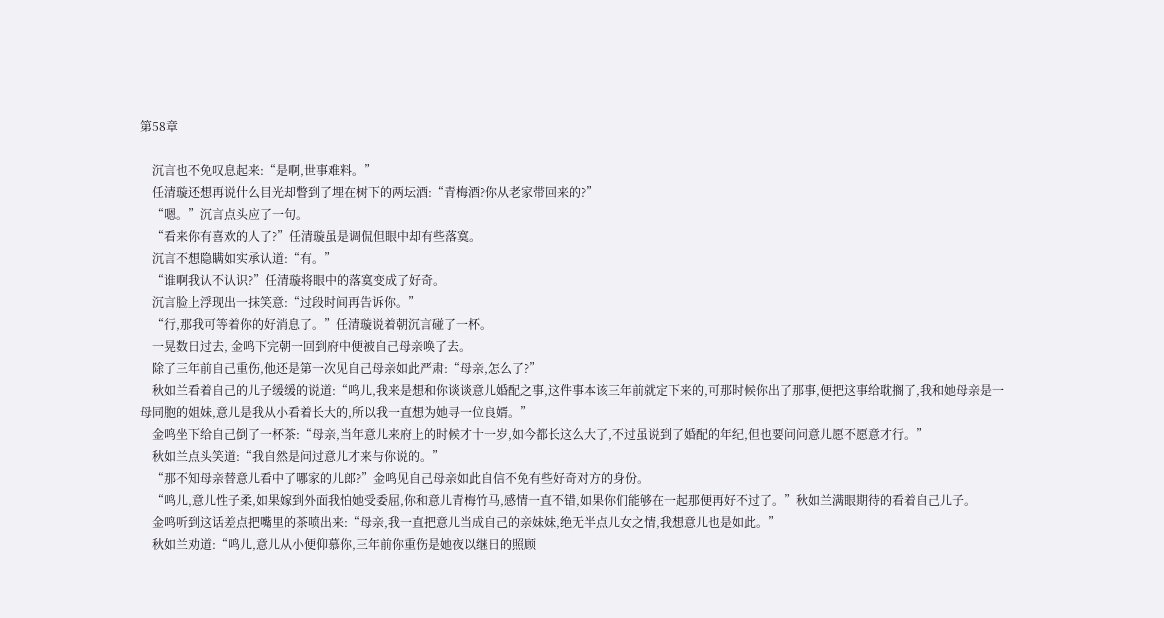第58章

    沉言也不免叹息起来:“是啊,世事难料。”
    任清璇还想再说什么目光却瞥到了埋在树下的两坛酒:“青梅酒?你从老家带回来的?”
    “嗯。”沉言点头应了一句。
    “看来你有喜欢的人了?”任清璇虽是调侃但眼中却有些落寞。
    沉言不想隐瞒如实承认道:“有。”
    “谁啊我认不认识?”任清璇将眼中的落寞变成了好奇。
    沉言脸上浮现出一抹笑意:“过段时间再告诉你。”
    “行,那我可等着你的好消息了。”任清璇说着朝沉言碰了一杯。
    一晃数日过去, 金鸣下完朝一回到府中便被自己母亲唤了去。
    除了三年前自己重伤,他还是第一次见自己母亲如此严肃:“母亲,怎么了?”
    秋如兰看着自己的儿子缓缓的说道:“鸣儿,我来是想和你谈谈意儿婚配之事,这件事本该三年前就定下来的,可那时候你出了那事,便把这事给耽搁了,我和她母亲是一母同胞的姐妹,意儿是我从小看着长大的,所以我一直想为她寻一位良婿。”
    金鸣坐下给自己倒了一杯茶:“母亲,当年意儿来府上的时候才十一岁,如今都长这么大了,不过虽说到了婚配的年纪,但也要问问意儿愿不愿意才行。”
    秋如兰点头笑道:“我自然是问过意儿才来与你说的。”
    “那不知母亲替意儿看中了哪家的儿郎?”金鸣见自己母亲如此自信不免有些好奇对方的身份。
    “鸣儿,意儿性子柔,如果嫁到外面我怕她受委屈,你和意儿青梅竹马,感情一直不错,如果你们能够在一起那便再好不过了。”秋如兰满眼期待的看着自己儿子。
    金鸣听到这话差点把嘴里的茶喷出来:“母亲,我一直把意儿当成自己的亲妹妹,绝无半点儿女之情,我想意儿也是如此。”
    秋如兰劝道:“鸣儿,意儿从小便仰慕你,三年前你重伤是她夜以继日的照顾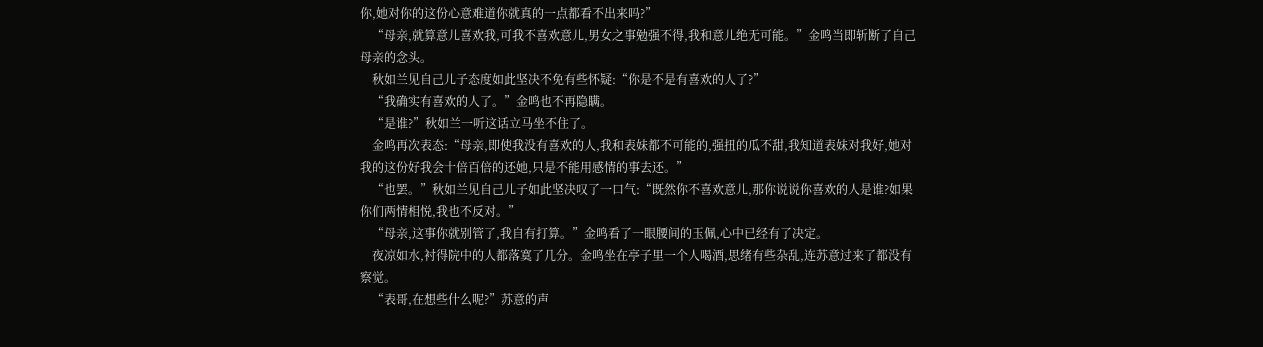你,她对你的这份心意难道你就真的一点都看不出来吗?”
    “母亲,就算意儿喜欢我,可我不喜欢意儿,男女之事勉强不得,我和意儿绝无可能。”金鸣当即斩断了自己母亲的念头。
    秋如兰见自己儿子态度如此坚决不免有些怀疑:“你是不是有喜欢的人了?”
    “我确实有喜欢的人了。”金鸣也不再隐瞒。
    “是谁?”秋如兰一听这话立马坐不住了。
    金鸣再次表态:“母亲,即使我没有喜欢的人,我和表妹都不可能的,强扭的瓜不甜,我知道表妹对我好,她对我的这份好我会十倍百倍的还她,只是不能用感情的事去还。”
    “也罢。”秋如兰见自己儿子如此坚决叹了一口气:“既然你不喜欢意儿,那你说说你喜欢的人是谁?如果你们两情相悦,我也不反对。”
    “母亲,这事你就别管了,我自有打算。”金鸣看了一眼腰间的玉佩,心中已经有了决定。
    夜凉如水,衬得院中的人都落寞了几分。金鸣坐在亭子里一个人喝酒,思绪有些杂乱,连苏意过来了都没有察觉。
    “表哥,在想些什么呢?”苏意的声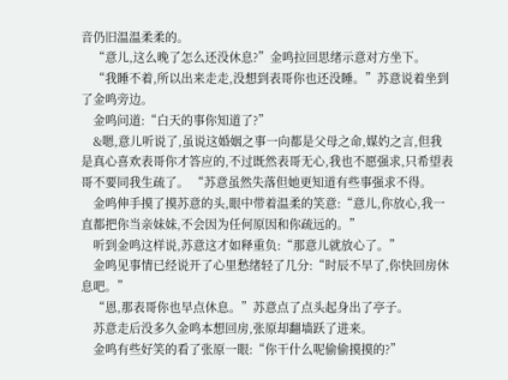音仍旧温温柔柔的。
    “意儿,这么晚了怎么还没休息?”金鸣拉回思绪示意对方坐下。
    “我睡不着,所以出来走走,没想到表哥你也还没睡。”苏意说着坐到了金鸣旁边。
    金鸣问道:“白天的事你知道了?”
    &嗯,意儿听说了,虽说这婚姻之事一向都是父母之命,媒妁之言,但我是真心喜欢表哥你才答应的,不过既然表哥无心,我也不愿强求,只希望表哥不要同我生疏了。 “苏意虽然失落但她更知道有些事强求不得。
    金鸣伸手摸了摸苏意的头,眼中带着温柔的笑意:“意儿,你放心,我一直都把你当亲妹妹,不会因为任何原因和你疏远的。”
    听到金鸣这样说,苏意这才如释重负:“那意儿就放心了。”
    金鸣见事情已经说开了心里愁绪轻了几分:“时辰不早了,你快回房休息吧。”
    “恩,那表哥你也早点休息。”苏意点了点头起身出了亭子。
    苏意走后没多久金鸣本想回房,张原却翻墙跃了进来。
    金鸣有些好笑的看了张原一眼:“你干什么呢偷偷摸摸的?”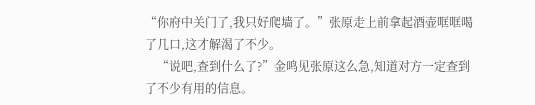“你府中关门了,我只好爬墙了。”张原走上前拿起酒壶哐哐喝了几口,这才解渴了不少。
    “说吧,查到什么了?”金鸣见张原这么急,知道对方一定查到了不少有用的信息。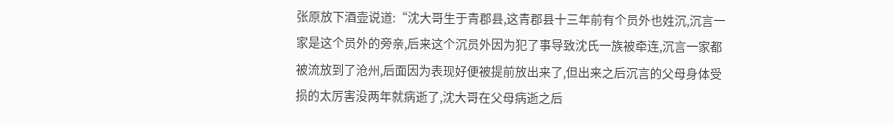张原放下酒壶说道:“沈大哥生于青郡县,这青郡县十三年前有个员外也姓沉,沉言一家是这个员外的旁亲,后来这个沉员外因为犯了事导致沈氏一族被牵连,沉言一家都被流放到了沧州,后面因为表现好便被提前放出来了,但出来之后沉言的父母身体受损的太厉害没两年就病逝了,沈大哥在父母病逝之后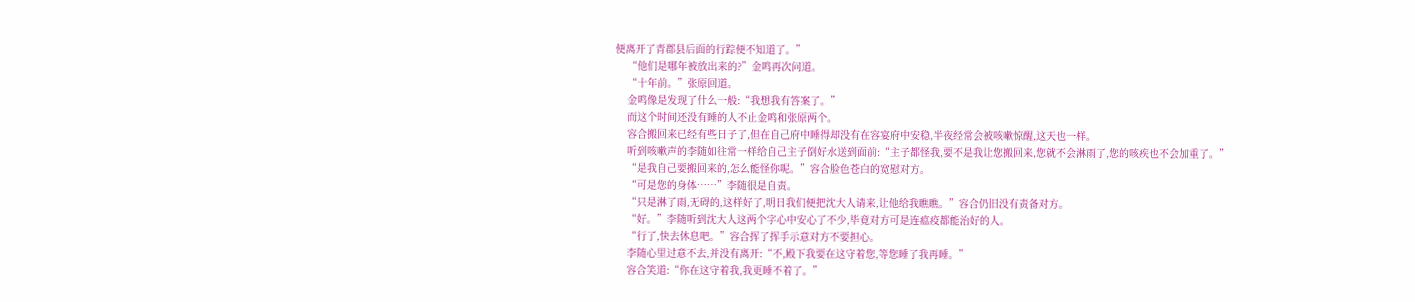便离开了青郡县后面的行踪便不知道了。”
    “他们是哪年被放出来的?”金鸣再次问道。
    “十年前。”张原回道。
    金鸣像是发现了什么一般:“我想我有答案了。”
    而这个时间还没有睡的人不止金鸣和张原两个。
    容合搬回来已经有些日子了,但在自己府中睡得却没有在容宴府中安稳,半夜经常会被咳嗽惊醒,这天也一样。
    听到咳嗽声的李随如往常一样给自己主子倒好水送到面前:“主子都怪我,要不是我让您搬回来,您就不会淋雨了,您的咳疾也不会加重了。”
    “是我自己要搬回来的,怎么能怪你呢。”容合脸色苍白的宽慰对方。
    “可是您的身体……”李随很是自责。
    “只是淋了雨,无碍的,这样好了,明日我们便把沈大人请来,让他给我瞧瞧。”容合仍旧没有责备对方。
    “好。”李随听到沈大人这两个字心中安心了不少,毕竟对方可是连瘟疫都能治好的人。
    “行了,快去休息吧。”容合挥了挥手示意对方不要担心。
    李随心里过意不去,并没有离开:“不,殿下我要在这守着您,等您睡了我再睡。”
    容合笑道:“你在这守着我,我更睡不着了。”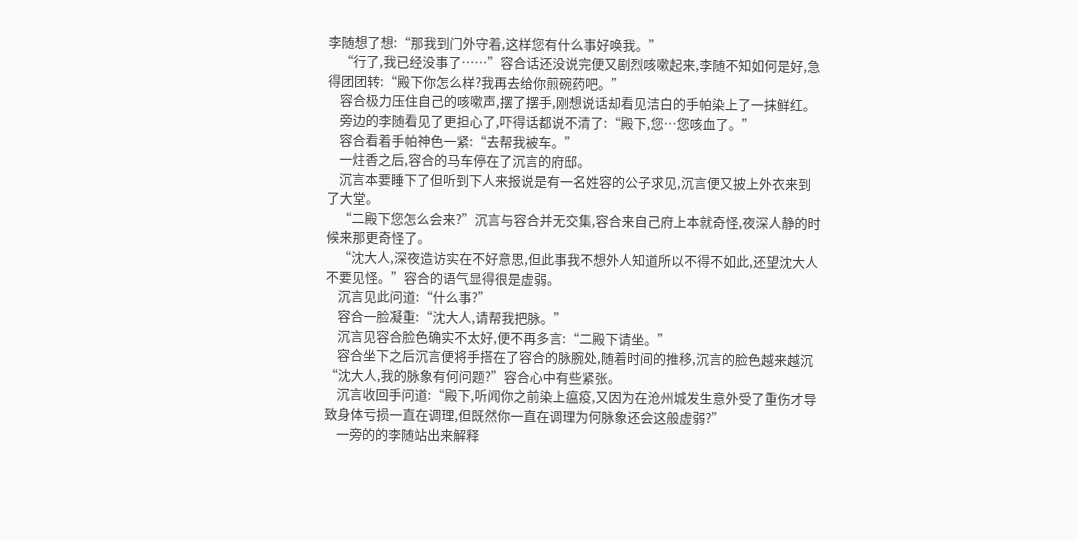李随想了想:“那我到门外守着,这样您有什么事好唤我。”
    “行了,我已经没事了……”容合话还没说完便又剧烈咳嗽起来,李随不知如何是好,急得团团转:“殿下你怎么样?我再去给你煎碗药吧。”
    容合极力压住自己的咳嗽声,摆了摆手,刚想说话却看见洁白的手帕染上了一抹鲜红。
    旁边的李随看见了更担心了,吓得话都说不清了:“殿下,您…您咳血了。”
    容合看着手帕神色一紧:“去帮我被车。”
    一炷香之后,容合的马车停在了沉言的府邸。
    沉言本要睡下了但听到下人来报说是有一名姓容的公子求见,沉言便又披上外衣来到了大堂。
    “二殿下您怎么会来?”沉言与容合并无交集,容合来自己府上本就奇怪,夜深人静的时候来那更奇怪了。
    “沈大人,深夜造访实在不好意思,但此事我不想外人知道所以不得不如此,还望沈大人不要见怪。”容合的语气显得很是虚弱。
    沉言见此问道:“什么事?”
    容合一脸凝重:“沈大人,请帮我把脉。”
    沉言见容合脸色确实不太好,便不再多言:“二殿下请坐。”
    容合坐下之后沉言便将手搭在了容合的脉腕处,随着时间的推移,沉言的脸色越来越沉“沈大人,我的脉象有何问题?”容合心中有些紧张。
    沉言收回手问道:“殿下,听闻你之前染上瘟疫,又因为在沧州城发生意外受了重伤才导致身体亏损一直在调理,但既然你一直在调理为何脉象还会这般虚弱?”
    一旁的的李随站出来解释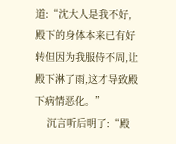道:“沈大人是我不好,殿下的身体本来已有好转但因为我服侍不周,让殿下淋了雨,这才导致殿下病情恶化。”
    沉言听后明了:“殿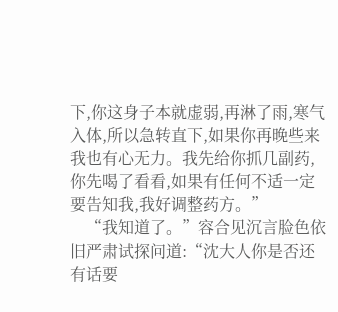下,你这身子本就虚弱,再淋了雨,寒气入体,所以急转直下,如果你再晚些来我也有心无力。我先给你抓几副药,你先喝了看看,如果有任何不适一定要告知我,我好调整药方。”
    “我知道了。”容合见沉言脸色依旧严肃试探问道:“沈大人你是否还有话要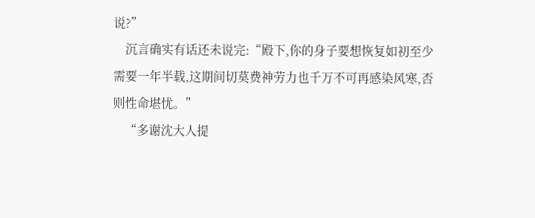说?”
    沉言确实有话还未说完:“殿下,你的身子要想恢复如初至少需要一年半载,这期间切莫费神劳力也千万不可再感染风寒,否则性命堪忧。”
    “多谢沈大人提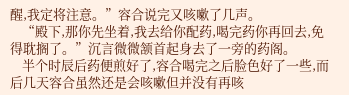醒,我定将注意。”容合说完又咳嗽了几声。
    “殿下,那你先坐着,我去给你配药,喝完药你再回去,免得耽搁了。”沉言微微颔首起身去了一旁的药阁。
    半个时辰后药便煎好了,容合喝完之后脸色好了一些,而后几天容合虽然还是会咳嗽但并没有再咳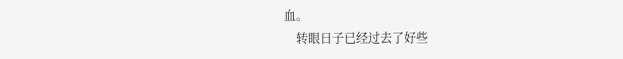血。
    转眼日子已经过去了好些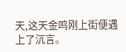天,这天金鸣刚上街便遇上了沉言。